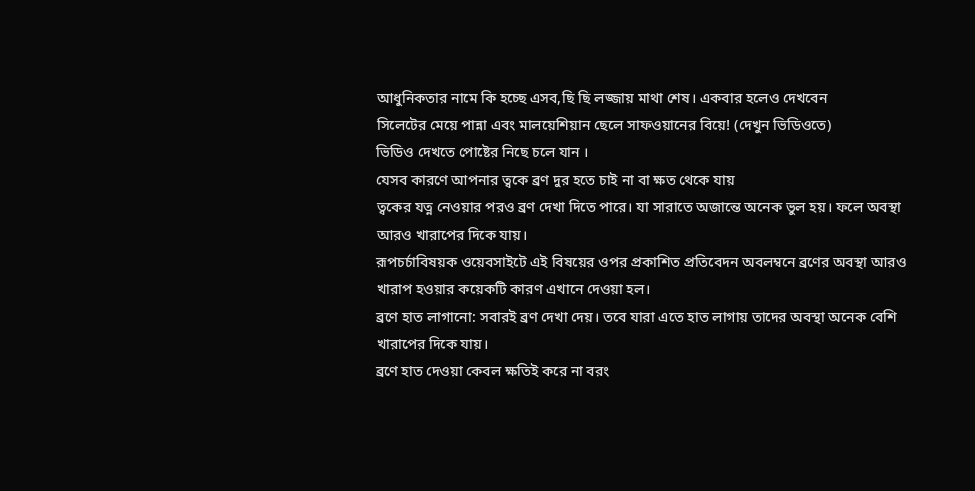আধুনিকতার নামে কি হচ্ছে এসব,ছি ছি লজ্জায় মাথা শেষ। একবার হলেও দেখবেন
সিলেটের মেয়ে পান্না এবং মালয়েশিয়ান ছেলে সাফওয়ানের বিয়ে! (দেখুন ভিডিওতে)
ভিডিও দেখতে পোষ্টের নিছে চলে যান ।
যেসব কারণে আপনার ত্বকে ব্রণ দুর হতে চাই না বা ক্ষত থেকে যায়
ত্বকের যত্ন নেওয়ার পরও ব্রণ দেখা দিতে পারে। যা সারাতে অজান্তে অনেক ভুল হয়। ফলে অবস্থা আরও খারাপের দিকে যায়।
রূপচর্চাবিষয়ক ওয়েবসাইটে এই বিষয়ের ওপর প্রকাশিত প্রতিবেদন অবলম্বনে ব্রণের অবস্থা আরও খারাপ হওয়ার কয়েকটি কারণ এখানে দেওয়া হল।
ব্রণে হাত লাগানো: সবারই ব্রণ দেখা দেয়। তবে যারা এতে হাত লাগায় তাদের অবস্থা অনেক বেশি খারাপের দিকে যায়।
ব্রণে হাত দেওয়া কেবল ক্ষতিই করে না বরং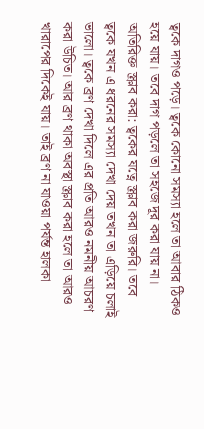ত্বকে দাগও পড়ে। ত্বকে কোনো সমস্যা হলে তা আবার ঠিকও হয়ে যায়। তবে দাগ পড়লে তা সহজে দূর করা যায় না।
অতিরিক্ত স্ক্রাব করা: ত্বকের যত্নে স্ক্রাব করা জরুরি। তবে ত্বকে যখন এ ধরনের সমস্যা দেখা দেয় তখন তা এড়িয়ে চলাই ভালো। ত্বকে ব্রণ দেখা দিলে এর প্রতি আরও নমনীয় আচরণ করা উচিত। আর ব্রণ থাকা অবস্থা স্ক্রাব করা হলে তা আরও খারাপের দিকেই যায়। তাই ব্রণ না যাওয়া পর্যন্ত হালকা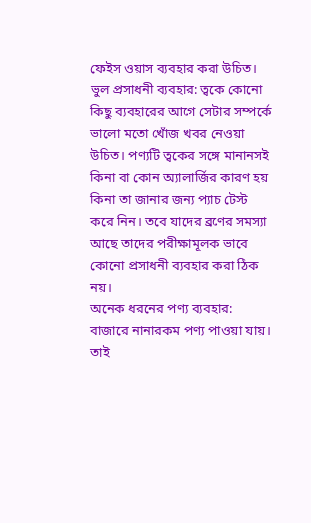ফেইস ওয়াস ব্যবহার করা উচিত।
ভুল প্রসাধনী ব্যবহার: ত্বকে কোনো কিছু ব্যবহারের আগে সেটার সম্পর্কে ভালো মতো খোঁজ খবর নেওয়া উচিত। পণ্যটি ত্বকের সঙ্গে মানানসই কিনা বা কোন অ্যালার্জির কারণ হয় কিনা তা জানার জন্য প্যাচ টেস্ট করে নিন। তবে যাদের ব্রণের সমস্যা আছে তাদের পরীক্ষামূলক ভাবে কোনো প্রসাধনী ব্যবহার করা ঠিক নয়।
অনেক ধরনের পণ্য ব্যবহার: বাজারে নানারকম পণ্য পাওয়া যায়। তাই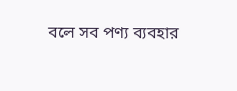বলে সব পণ্য ব্যবহার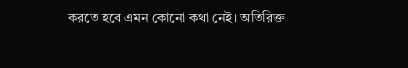করতে হবে এমন কোনো কথা নেই। অতিরিক্ত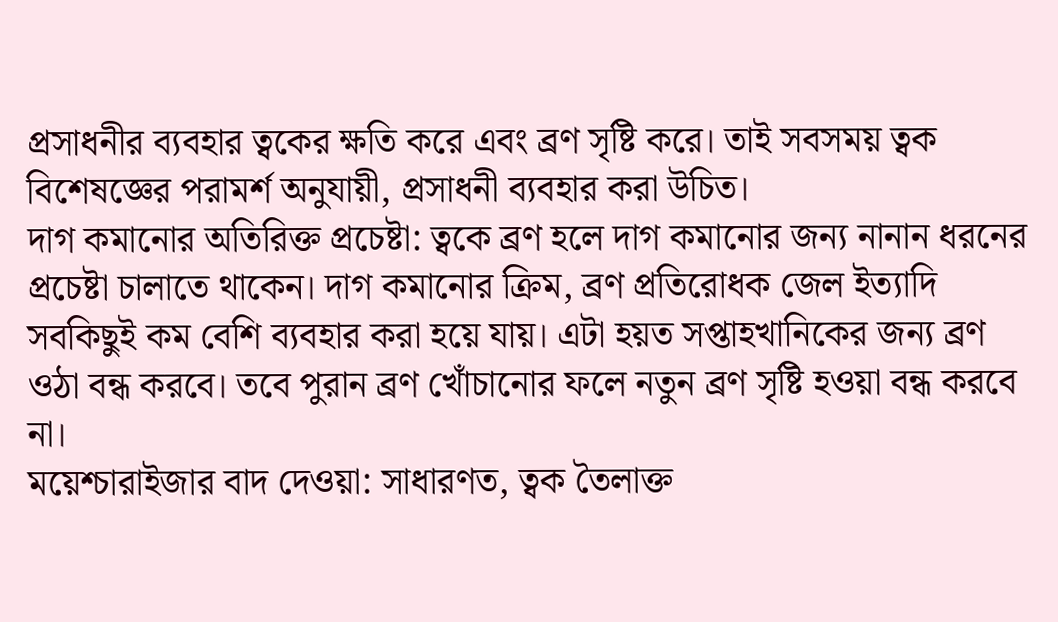প্রসাধনীর ব্যবহার ত্বকের ক্ষতি করে এবং ব্রণ সৃষ্টি করে। তাই সবসময় ত্বক বিশেষজ্ঞের পরামর্শ অনুযায়ী, প্রসাধনী ব্যবহার করা উচিত।
দাগ কমানোর অতিরিক্ত প্রচেষ্টা: ত্বকে ব্রণ হলে দাগ কমানোর জন্য নানান ধরনের প্রচেষ্টা চালাতে থাকেন। দাগ কমানোর ক্রিম, ব্রণ প্রতিরোধক জেল ইত্যাদি সবকিছুই কম বেশি ব্যবহার করা হয়ে যায়। এটা হয়ত সপ্তাহখানিকের জন্য ব্রণ ওঠা বন্ধ করবে। তবে পুরান ব্রণ খোঁচানোর ফলে নতুন ব্রণ সৃষ্টি হওয়া বন্ধ করবে না।
ময়েশ্চারাইজার বাদ দেওয়া: সাধারণত, ত্বক তৈলাক্ত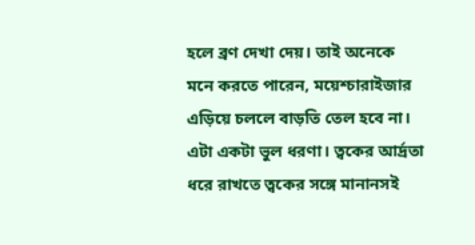হলে ব্রণ দেখা দেয়। তাই অনেকে মনে করতে পারেন, ময়েশ্চারাইজার এড়িয়ে চললে বাড়তি তেল হবে না। এটা একটা ভুল ধরণা। ত্বকের আর্দ্রতা ধরে রাখতে ত্বকের সঙ্গে মানানসই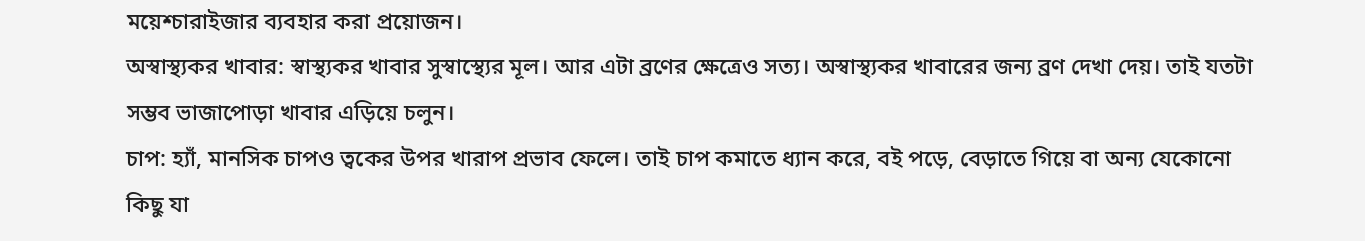ময়েশ্চারাইজার ব্যবহার করা প্রয়োজন।
অস্বাস্থ্যকর খাবার: স্বাস্থ্যকর খাবার সুস্বাস্থ্যের মূল। আর এটা ব্রণের ক্ষেত্রেও সত্য। অস্বাস্থ্যকর খাবারের জন্য ব্রণ দেখা দেয়। তাই যতটা সম্ভব ভাজাপোড়া খাবার এড়িয়ে চলুন।
চাপ: হ্যাঁ, মানসিক চাপও ত্বকের উপর খারাপ প্রভাব ফেলে। তাই চাপ কমাতে ধ্যান করে, বই পড়ে, বেড়াতে গিয়ে বা অন্য যেকোনো কিছু যা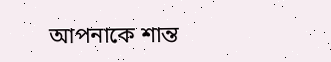আপনাকে শান্ত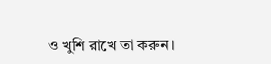ও খুশি রাখে তা করুন।